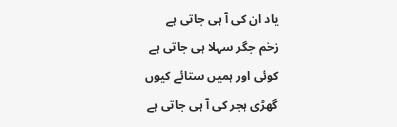یاد ان کی آ ہی جاتی ہے
زخم جگر سہلا ہی جاتی ہے
کوئی اور ہمیں ستائے کیوں
گھڑی ہجر کی آ ہی جاتی ہے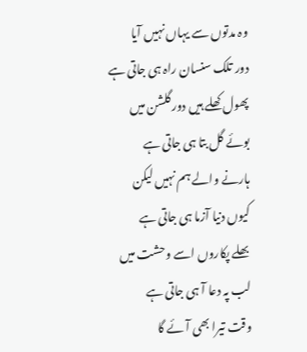وہ مدتوں سے یہاں نہیں آیا
دور تلک سنسان راہ ہی جاتی ہے
پھول کھلے ہیں دور گلشن میں
بوئے گل بتا ہی جاتی ہے
ہارنے والے ہم نہیں لیکن
کیوں دنیا آزما ہی جاتی ہے
بھلے پکاروں اسے وحشت میں
لب پہ دعا آ ہی جاتی ہے
وقت تیرا بھی آئے گا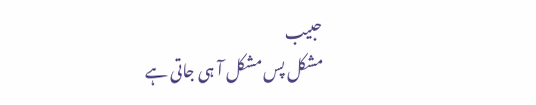حبیب
مشکل پس مشکل آ ہی جاتی ہے